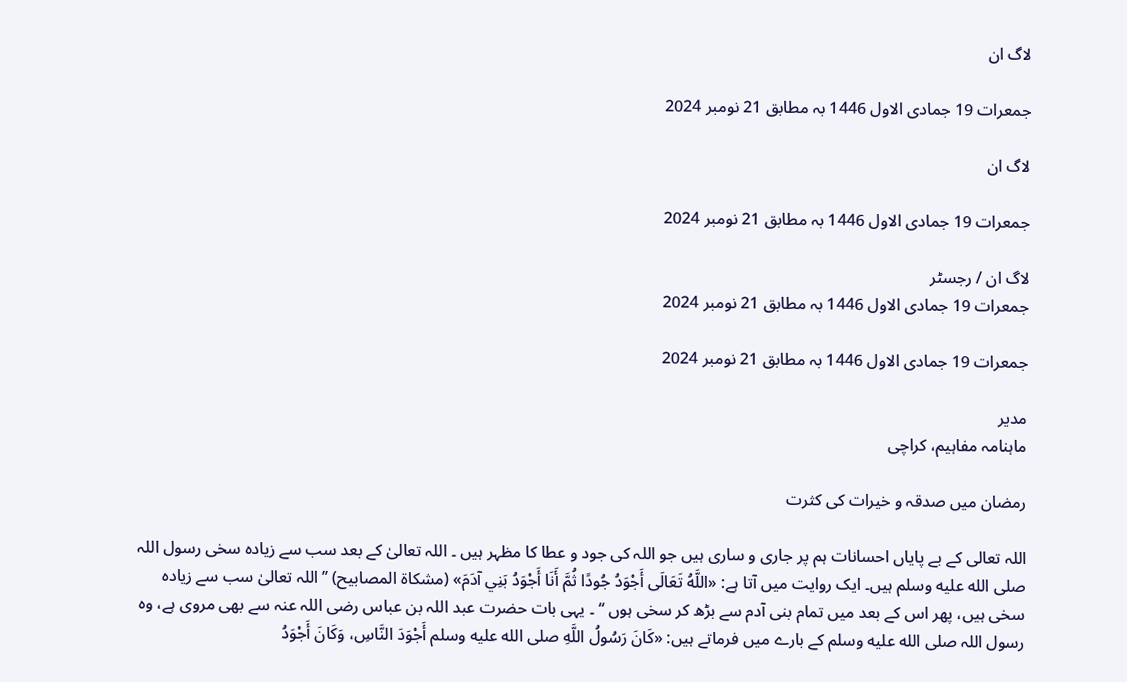لاگ ان

جمعرات 19 جمادی الاول 1446 بہ مطابق 21 نومبر 2024

لاگ ان

جمعرات 19 جمادی الاول 1446 بہ مطابق 21 نومبر 2024

لاگ ان / رجسٹر
جمعرات 19 جمادی الاول 1446 بہ مطابق 21 نومبر 2024

جمعرات 19 جمادی الاول 1446 بہ مطابق 21 نومبر 2024

مدیر
ماہنامہ مفاہیم، کراچی

رمضان میں صدقہ و خیرات کی کثرت

اللہ تعالی کے بے پایاں احسانات ہم پر جاری و ساری ہیں جو اللہ کی جود و عطا کا مظہر ہیں ۔ اللہ تعالیٰ کے بعد سب سے زیادہ سخی رسول اللہ صلى الله عليه وسلم ہیں۔ ایک روایت میں آتا ہے: «اللَّهُ تَعَالَى أَجْوَدُ جُودًا ثُمَّ أَنَا أَجْوَدُ بَنِي آدَمَ» (مشكاة المصابيح) ’’اللہ تعالیٰ سب سے زیادہ سخی ہیں، پھر اس کے بعد میں تمام بنی آدم سے بڑھ کر سخی ہوں ‘‘ ۔ یہی بات حضرت عبد اللہ بن عباس رضی اللہ عنہ سے بھی مروی ہے، وہ رسول اللہ صلى الله عليه وسلم کے بارے میں فرماتے ہیں: «كَانَ رَسُولُ اللَّهِ صلى الله عليه وسلم أَجْوَدَ النَّاسِ، وَكَانَ أَجْوَدُ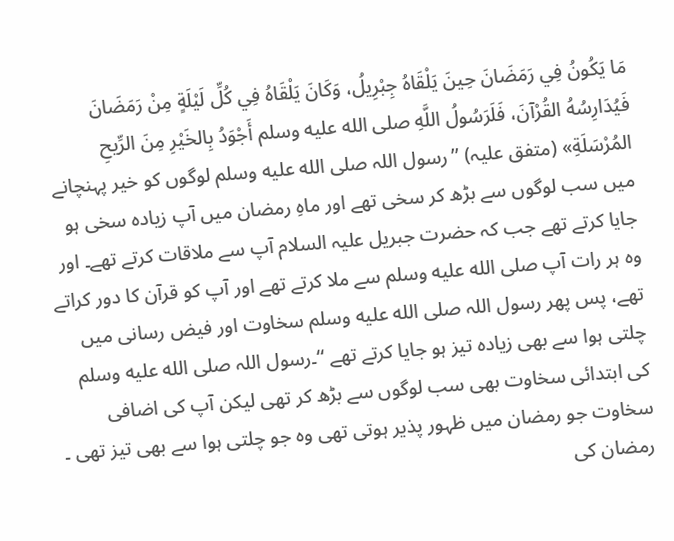مَا يَكُونُ فِي رَمَضَانَ حِينَ يَلْقَاهُ جِبْرِيلُ، وَكَانَ يَلْقَاهُ فِي كُلِّ لَيْلَةٍ مِنْ رَمَضَانَ فَيُدَارِسُهُ القُرْآنَ، فَلَرَسُولُ اللَّهِ صلى الله عليه وسلم أَجْوَدُ بِالخَيْرِ مِنَ الرِّيحِ المُرْسَلَةِ» (متفق علیہ) ’’رسول اللہ صلى الله عليه وسلم لوگوں کو خیر پہنچانے میں سب لوگوں سے بڑھ کر سخی تھے اور ماہِ رمضان میں آپ زیادہ سخی ہو جایا کرتے تھے جب کہ حضرت جبریل علیہ السلام آپ سے ملاقات کرتے تھے۔ اور وہ ہر رات آپ صلى الله عليه وسلم سے ملا کرتے تھے اور آپ کو قرآن کا دور کراتے تھے، پس پھر رسول اللہ صلى الله عليه وسلم سخاوت اور فیض رسانی میں چلتی ہوا سے بھی زیادہ تیز ہو جایا کرتے تھے ‘‘۔رسول اللہ صلى الله عليه وسلم کی ابتدائی سخاوت بھی سب لوگوں سے بڑھ کر تھی لیکن آپ کی اضافی سخاوت جو رمضان میں ظہور پذیر ہوتی تھی وہ جو چلتی ہوا سے بھی تیز تھی ۔ رمضان کی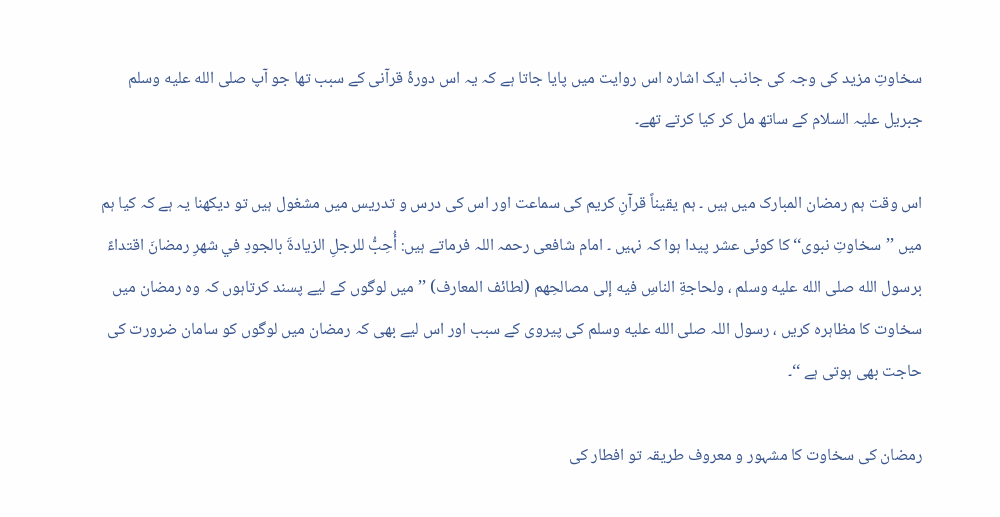سخاوتِ مزید کی وجہ کی جانب ایک اشارہ اس روایت میں پایا جاتا ہے کہ یہ اس دورۂ قرآنی کے سبب تھا جو آپ صلى الله عليه وسلم جبریل علیہ السلام کے ساتھ مل کر کیا کرتے تھے۔

اس وقت ہم رمضان المبارک میں ہیں ۔ ہم یقیناً قرآنِ کریم کی سماعت اور اس کی درس و تدریس میں مشغول ہیں تو دیکھنا یہ ہے کہ کیا ہم میں ’’سخاوتِ نبوی‘‘ کا کوئی عشر پیدا ہوا کہ نہیں ۔ امام شافعی رحمہ اللہ فرماتے ہیں: أُحِبُّ للرجلِ الزیادةَ بالجودِ في شهرِ رمضانَ اقتداءً برسول الله صلى الله عليه وسلم ، ولحاجةِ الناسِ فيه إلی مصالحِهم (لطائف المعارف) ’’میں لوگوں کے لیے پسند کرتاہوں کہ وہ رمضان میں سخاوت کا مظاہرہ کریں ، رسول اللہ صلى الله عليه وسلم کی پیروی کے سبب اور اس لیے بھی کہ رمضان میں لوگوں کو سامان ضرورت کی حاجت بھی ہوتی ہے ‘‘۔

رمضان کی سخاوت کا مشہور و معروف طریقہ تو افطار کی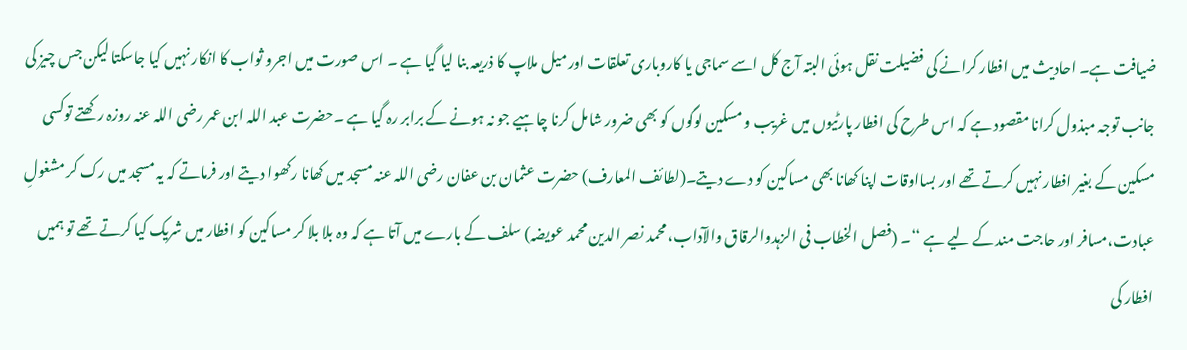ضیافت ہے۔ احادیث میں افطار کرانے کی فضیلت نقل ہوئی البتہ آج کل اسے سماجی یا کاروباری تعلقات اور میل ملاپ کا ذریعہ بنا لیا گیا ہے ۔ اس صورت میں اجرو ثواب کا انکار نہیں کیا جاسکتا لیکن جس چیز کی جانب توجہ مبذول کرانا مقصود ہے کہ اس طرح کی افطار پارٹیوں میں غریب و مسکین لوگوں کو بھی ضرور شامل کرنا چاہیے جو نہ ہونے کے برابر رہ گیا ہے ۔حضرت عبد اللہ ابن عمر رضی اللہ عنہ روزہ رکھتے توکسی مسکین کے بغیر افطار نہیں کرتے تھے اور بسااوقات اپنا کھانا بھی مساکین کو دے دیتے۔(لطائف المعارف) حضرت عثمان بن عفان رضی اللہ عنہ مسجد میں کھانا رکھوا دیتے اور فرماتے کہ یہ مسجد میں رک کر مشغولِ عبادت،مسافر اور حاجت مند کے لیے ہے ‘‘۔ (فصل الخطاب فی الزہدوالرقاق والآداب، محمد نصر الدین محمد عویضہ) سلف کے بارے میں آتا ہے کہ وہ بلا بلا کر مساکین کو افطار میں شریک کیا کرتے تھے تو ہمیں افطار کی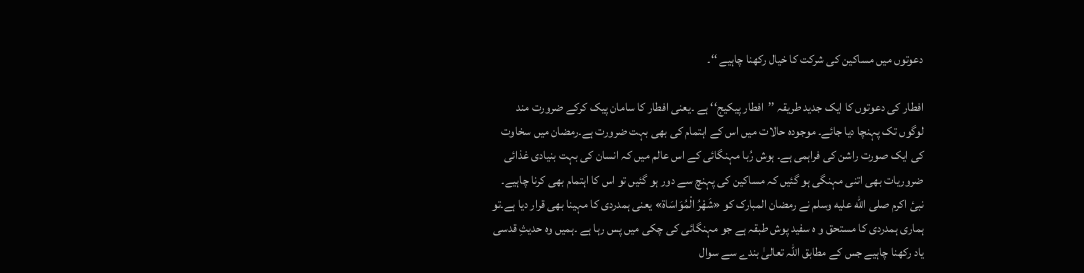دعوتوں میں مساکین کی شرکت کا خیال رکھنا چاہیے ‘‘۔

افطار کی دعوتوں کا ایک جدید طریقہ ’’افطار پیکیج‘‘ ہے ۔یعنی افطار کا سامان پیک کرکے ضرورت مند لوگوں تک پہنچا دیا جائے۔ موجودہ حالات میں اس کے اہتمام کی بھی بہت ضرورت ہے۔رمضان میں سخاوت کی ایک صورت راشن کی فراہمی ہے۔ ہوش رُبا مہنگائی کے اس عالم میں کہ انسان کی بہت بنیادی غذائی ضروریات بھی اتنی مہنگی ہو گئیں کہ مساکین کی پہنچ سے دور ہو گئیں تو اس کا اہتمام بھی کرنا چاہیے۔ نبیٔ اکرم صلى الله عليه وسلم نے رمضان المبارک کو «شَهْرُ الْمُوَاسَاة» یعنی ہمدردی کا مہینا بھی قرار دیا ہے۔تو ہماری ہمدردی کا مستحق و ہ سفید پوش طبقہ ہے جو مہنگائی کی چکی میں پس رہا ہے ۔ہمیں وہ حدیثِ قدسی یاد رکھنا چاہیے جس کے مطابق اللہ تعالیٰ بندے سے سوال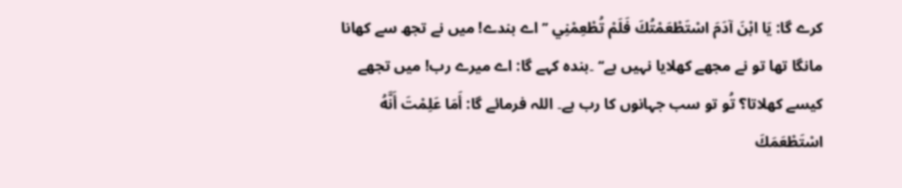کرے گا: يَا ابْنَ آدَمَ اسْتَطْعَمْتُكَ فَلَمْ تُطْعِمْنِي ’’اے بندے! میں نے تجھ سے کھانا مانگا تھا تو نے مجھے کھلایا نہیں ہے‘‘ ۔بندہ کہے گا: اے میرے رب! میں تجھے کیسے کھلاتا؟ تُو تو سب جہانوں کا رب ہے۔ اللہ فرمائے گا: أَمَا عَلِمْتَ أَنَّهُ اسْتَطْعَمَكَ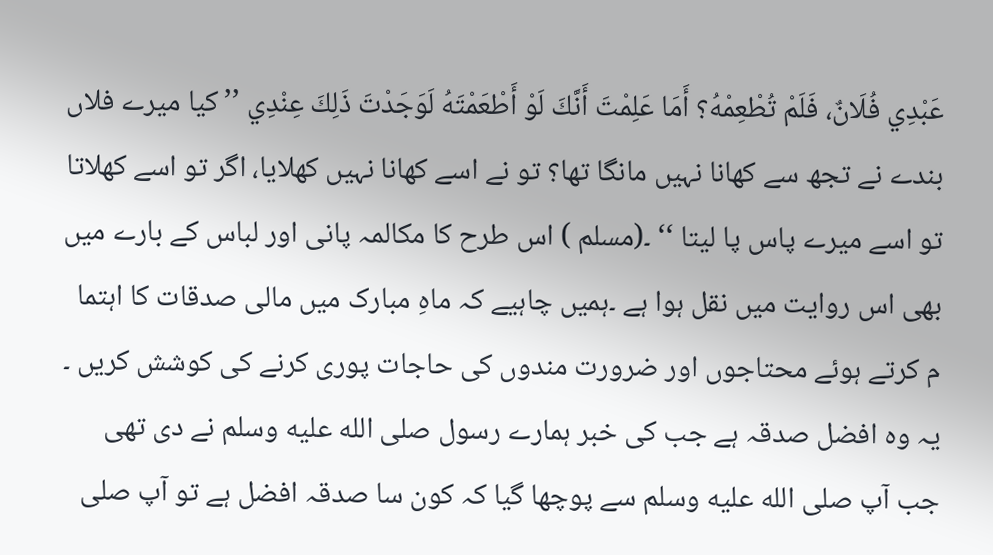عَبْدِي فُلَانٌ، فَلَمْ تُطْعِمْهُ؟ أَمَا عَلِمْتَ أَنَّكَ لَوْ أَطْعَمْتَهُ لَوَجَدْتَ ذَلِكَ عِنْدِي ’’کیا میرے فلاں بندے نے تجھ سے کھانا نہیں مانگا تھا؟ تو نے اسے کھانا نہیں کھلایا، اگر تو اسے کھلاتا تو اسے میرے پاس پا لیتا ‘‘ ۔(مسلم ) اس طرح کا مکالمہ پانی اور لباس کے بارے میں بھی اس روایت میں نقل ہوا ہے ۔ہمیں چاہیے کہ ماہِ مبارک میں مالی صدقات کا اہتما م کرتے ہوئے محتاجوں اور ضرورت مندوں کی حاجات پوری کرنے کی کوشش کریں ۔ یہ وہ افضل صدقہ ہے جب کی خبر ہمارے رسول صلى الله عليه وسلم نے دی تھی جب آپ صلى الله عليه وسلم سے پوچھا گیا کہ کون سا صدقہ افضل ہے تو آپ صلى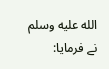الله عليه وسلم نے فرمایا: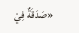«صَدَقَةٌ فِيْ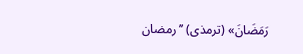رَمَضَانَ» (ترمذی) ’’رمضان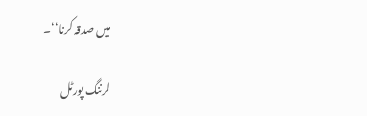میں صدقہ کرنا‘‘۔

لرننگ پورٹل